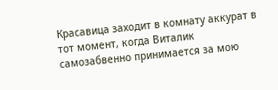Красавица заходит в комнату аккурат в тот момент, когда Виталик самозабвенно принимается за мою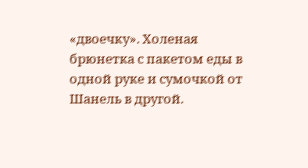«двоечку». Холеная брюнетка с пакетом еды в одной руке и сумочкой от Шанель в другой.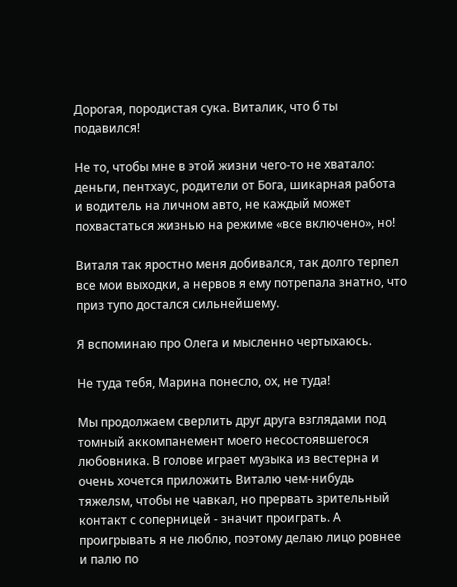Дорогая, породистая сука. Виталик, что б ты подавился!

Не то, чтобы мне в этой жизни чего-то не хватало: деньги, пентхаус, родители от Бога, шикарная работа и водитель на личном авто, не каждый может похвастаться жизнью на режиме «все включено», но!

Виталя так яростно меня добивался, так долго терпел все мои выходки, а нервов я ему потрепала знатно, что приз тупо достался сильнейшему.

Я вспоминаю про Олега и мысленно чертыхаюсь.

Не туда тебя, Марина понесло, ох, не туда!

Мы продолжаем сверлить друг друга взглядами под томный аккомпанемент моего несостоявшегося любовника. В голове играет музыка из вестерна и очень хочется приложить Виталю чем-нибудь тяжелsм, чтобы не чавкал, но прервать зрительный контакт с соперницей - значит проиграть. А проигрывать я не люблю, поэтому делаю лицо ровнее и палю по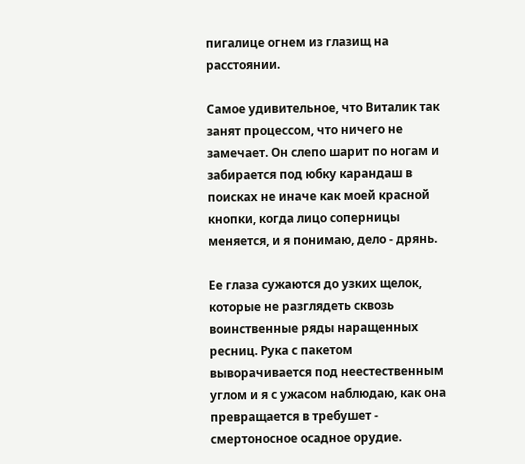пигалице огнем из глазищ на расстоянии.

Самое удивительное, что Виталик так занят процессом, что ничего не замечает. Он слепо шарит по ногам и забирается под юбку карандаш в поисках не иначе как моей красной кнопки, когда лицо соперницы меняется, и я понимаю, дело - дрянь.

Ее глаза сужаются до узких щелок, которые не разглядеть сквозь воинственные ряды наращенных ресниц. Рука с пакетом выворачивается под неестественным углом и я с ужасом наблюдаю, как она превращается в требушет - смертоносное осадное орудие.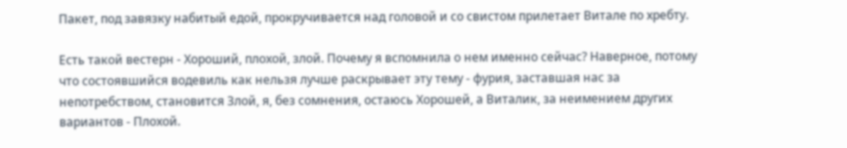Пакет, под завязку набитый едой, прокручивается над головой и со свистом прилетает Витале по хребту.

Есть такой вестерн - Хороший, плохой, злой. Почему я вспомнила о нем именно сейчас? Наверное, потому что состоявшийся водевиль как нельзя лучше раскрывает эту тему - фурия, заставшая нас за непотребством, становится Злой, я, без сомнения, остаюсь Хорошей, а Виталик, за неимением других вариантов - Плохой.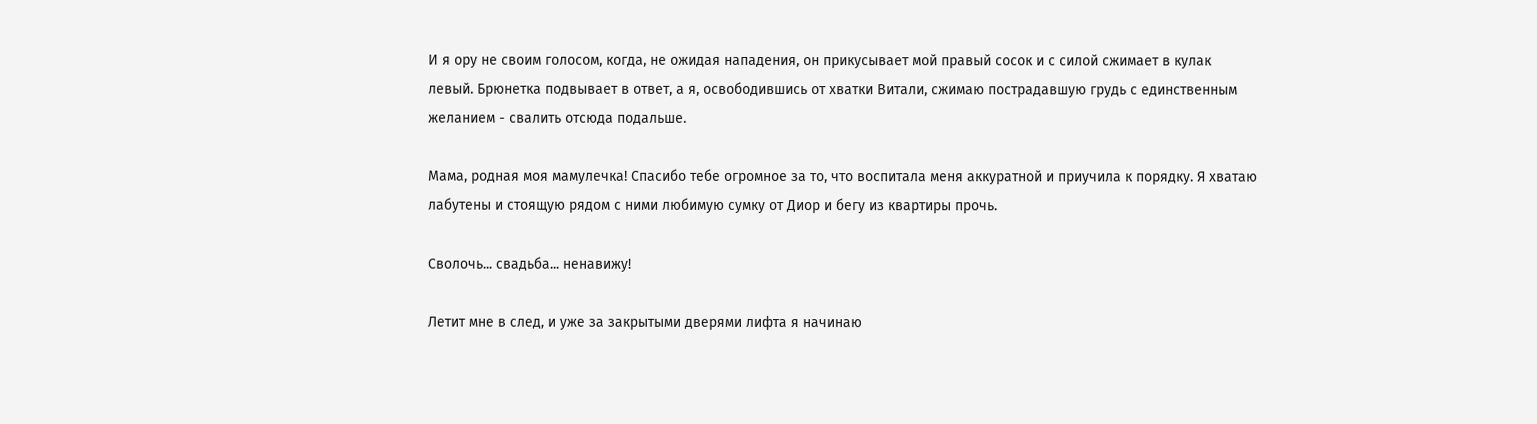И я ору не своим голосом, когда, не ожидая нападения, он прикусывает мой правый сосок и с силой сжимает в кулак левый. Брюнетка подвывает в ответ, а я, освободившись от хватки Витали, сжимаю пострадавшую грудь с единственным желанием - свалить отсюда подальше.

Мама, родная моя мамулечка! Спасибо тебе огромное за то, что воспитала меня аккуратной и приучила к порядку. Я хватаю лабутены и стоящую рядом с ними любимую сумку от Диор и бегу из квартиры прочь.

Сволочь... свадьба... ненавижу!

Летит мне в след, и уже за закрытыми дверями лифта я начинаю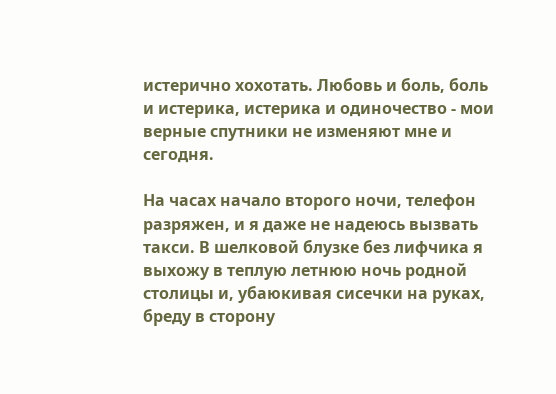истерично хохотать. Любовь и боль, боль и истерика, истерика и одиночество - мои верные спутники не изменяют мне и сегодня.

На часах начало второго ночи, телефон разряжен, и я даже не надеюсь вызвать такси. В шелковой блузке без лифчика я выхожу в теплую летнюю ночь родной столицы и, убаюкивая сисечки на руках, бреду в сторону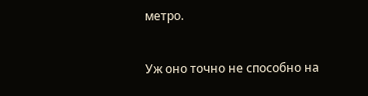метро.

Уж оно точно не способно на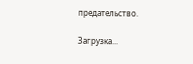предательство.

Загрузка...